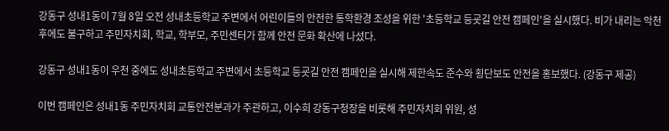강동구 성내1동이 7월 8일 오전 성내초등학교 주변에서 어린이들의 안전한 통학환경 조성을 위한 '초등학교 등굣길 안전 캠페인'을 실시했다. 비가 내리는 악천후에도 불구하고 주민자치회, 학교, 학부모, 주민센터가 함께 안전 문화 확산에 나섰다.

강동구 성내1동이 우천 중에도 성내초등학교 주변에서 초등학교 등굣길 안전 캠페인을 실시해 제한속도 준수와 횡단보도 안전을 홍보했다. (강동구 제공)

이번 캠페인은 성내1동 주민자치회 교통안전분과가 주관하고, 이수희 강동구청장을 비롯해 주민자치회 위원, 성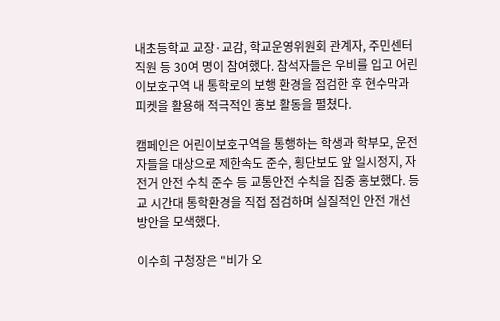내초등학교 교장·교감, 학교운영위원회 관계자, 주민센터 직원 등 30여 명이 참여했다. 참석자들은 우비를 입고 어린이보호구역 내 통학로의 보행 환경을 점검한 후 현수막과 피켓을 활용해 적극적인 홍보 활동을 펼쳤다.

캠페인은 어린이보호구역을 통행하는 학생과 학부모, 운전자들을 대상으로 제한속도 준수, 횡단보도 앞 일시정지, 자전거 안전 수칙 준수 등 교통안전 수칙을 집중 홍보했다. 등교 시간대 통학환경을 직접 점검하며 실질적인 안전 개선 방안을 모색했다.

이수희 구청장은 "비가 오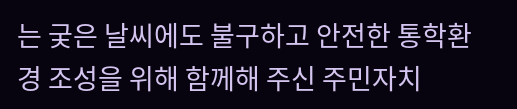는 궂은 날씨에도 불구하고 안전한 통학환경 조성을 위해 함께해 주신 주민자치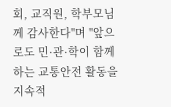회, 교직원, 학부모님께 감사한다"며 "앞으로도 민·관·학이 함께하는 교통안전 활동을 지속적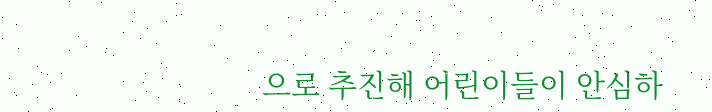으로 추진해 어린이들이 안심하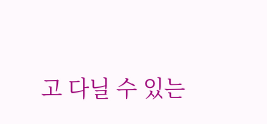고 다닐 수 있는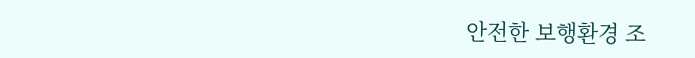안전한 보행환경 조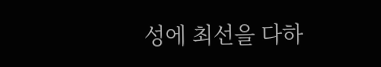성에 최선을 다하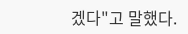겠다"고 말했다.